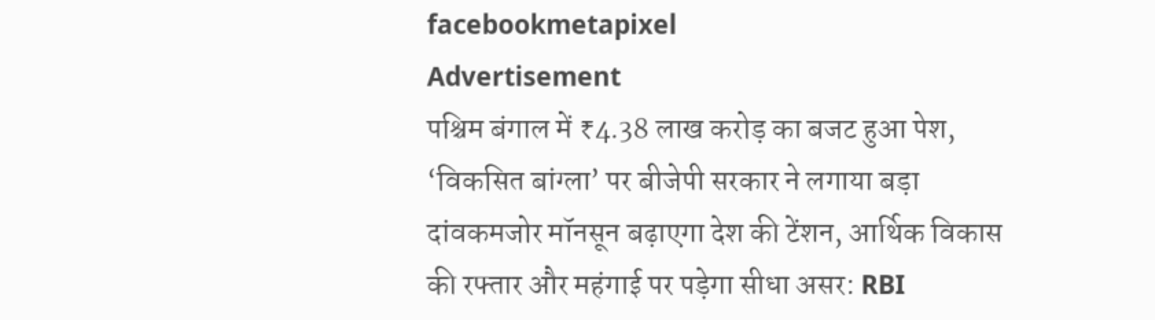facebookmetapixel
Advertisement
पश्चिम बंगाल में ₹4.38 लाख करोड़ का बजट हुआ पेश, ‘विकसित बांग्ला’ पर बीजेपी सरकार ने लगाया बड़ा दांवकमजोर मॉनसून बढ़ाएगा देश की टेंशन, आर्थिक विकास की रफ्तार और महंगाई पर पड़ेगा सीधा असर: RBI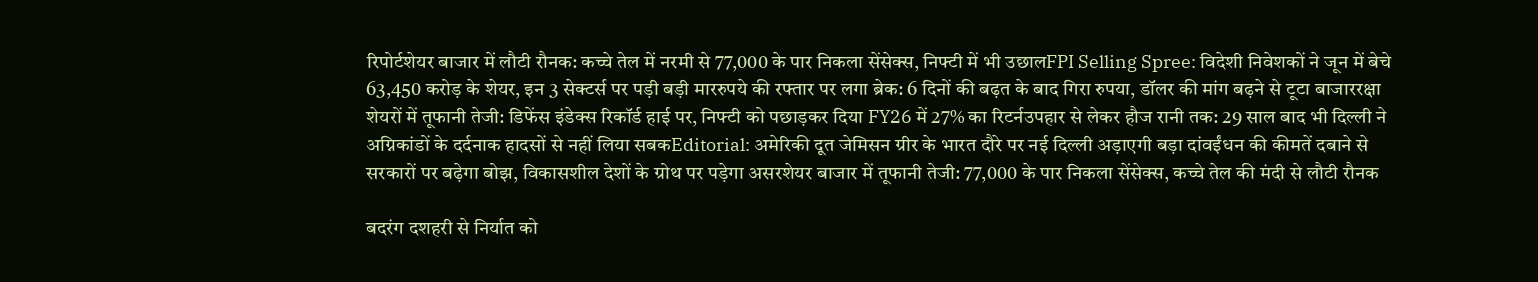रिपोर्टशेयर बाजार में लौटी रौनक: कच्चे तेल में नरमी से 77,000 के पार निकला सेंसेक्स, निफ्टी में भी उछालFPI Selling Spree: विदेशी निवेशकों ने जून में बेचे 63,450 करोड़ के शेयर, इन 3 सेक्टर्स पर पड़ी बड़ी माररुपये की रफ्तार पर लगा ब्रेक: 6 दिनों की बढ़त के बाद गिरा रुपया, डॉलर की मांग बढ़ने से टूटा बाजाररक्षा शेयरों में तूफानी तेजी: डिफेंस इंडेक्स रिकॉर्ड हाई पर, निफ्टी को पछाड़कर दिया FY26 में 27% का रिटर्नउपहार से लेकर हौज रानी तक: 29 साल बाद भी दिल्ली ने अग्निकांडों के दर्दनाक हादसों से नहीं लिया सबकEditorial: अमेरिकी दूत जेमिसन ग्रीर के भारत दौरे पर नई दिल्ली अड़ाएगी बड़ा दांवईंधन की कीमतें दबाने से सरकारों पर बढ़ेगा बोझ, विकासशील देशों के ग्रोथ पर पड़ेगा असरशेयर बाजार में तूफानी तेजी: 77,000 के पार निकला सेंसेक्स, कच्चे तेल की मंदी से लौटी रौनक

बदरंग दशहरी से निर्यात को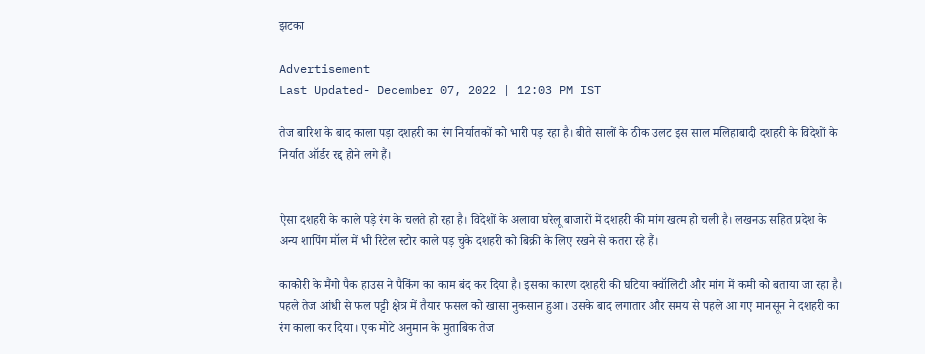झटका

Advertisement
Last Updated- December 07, 2022 | 12:03 PM IST

तेज बारिश के बाद काला पड़ा दशहरी का रंग निर्यातकों को भारी पड़ रहा है। बीते सालों के ठीक उलट इस साल मलिहाबादी दशहरी के विदेशों के निर्यात ऑर्डर रद्द होने लगे हैं।


ऐसा दशहरी के काले पड़े रंग के चलते हो रहा है। विदेशों के अलावा घरेलू बाजारों में दशहरी की मांग खत्म हो चली है। लखनऊ सहित प्रदेश के अन्य शापिंग मॉल में भी रिटेल स्टोर काले पड़ चुके दशहरी को बिक्री के लिए रखने से कतरा रहे हैं।

काकोरी के मैंगो पैक हाउस ने पैकिंग का काम बंद कर दिया है। इसका कारण दशहरी की घटिया क्वॉलिटी और मांग में कमी को बताया जा रहा है। पहले तेज आंधी से फल पट्टी क्षेत्र में तैयार फसल को खासा नुकसान हुआ। उसके बाद लगातार और समय से पहले आ गए मानसून ने दशहरी का रंग काला कर दिया। एक मोटे अनुमान के मुताबिक तेज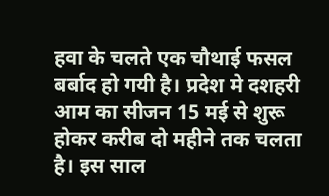हवा के चलते एक चौथाई फसल बर्बाद हो गयी है। प्रदेश मे दशहरी आम का सीजन 15 मई से शुरू होकर करीब दो महीने तक चलता है। इस साल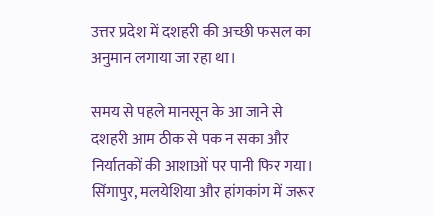उत्तर प्रदेश में दशहरी की अच्छी फसल का अनुमान लगाया जा रहा था।

समय से पहले मानसून के आ जाने से दशहरी आम ठीक से पक न सका और निर्यातकों की आशाओं पर पानी फिर गया। सिंगापुर, मलयेशिया और हांगकांग में जरूर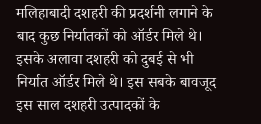मलिहाबादी दशहरी की प्रदर्शनी लगाने के बाद कुछ निर्यातकों को ऑर्डर मिले थे। इसके अलावा दशहरी को दुबई से भी निर्यात ऑर्डर मिले थे। इस सबके बावजूद इस साल दशहरी उत्पादकों के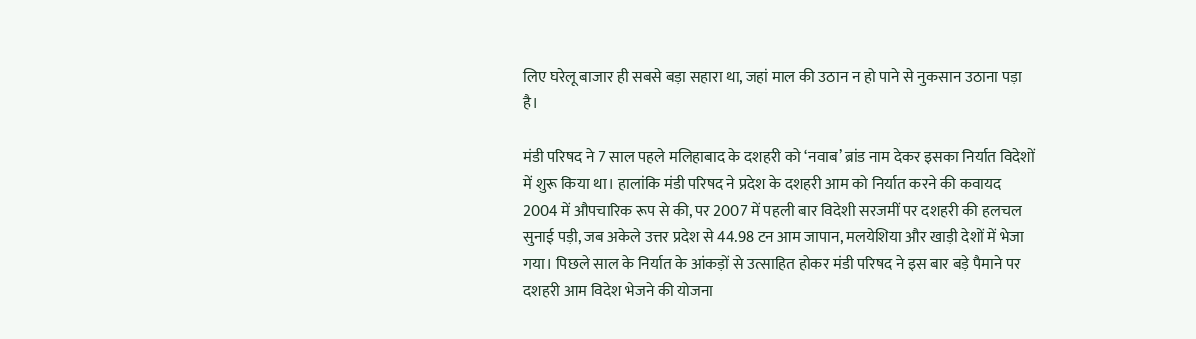लिए घरेलू बाजार ही सबसे बड़ा सहारा था, जहां माल की उठान न हो पाने से नुकसान उठाना पड़ा है।

मंडी परिषद ने 7 साल पहले मलिहाबाद के दशहरी को ‘नवाब’ ब्रांड नाम देकर इसका निर्यात विदेशों में शुरू किया था। हालांकि मंडी परिषद ने प्रदेश के दशहरी आम को निर्यात करने की कवायद 2004 में औपचारिक रूप से की, पर 2007 में पहली बार विदेशी सरजमीं पर दशहरी की हलचल सुनाई पड़ी, जब अकेले उत्तर प्रदेश से 44.98 टन आम जापान, मलयेशिया और खाड़ी देशों में भेजा गया। पिछले साल के निर्यात के आंकड़ों से उत्साहित होकर मंडी परिषद ने इस बार बड़े पैमाने पर दशहरी आम विदेश भेजने की योजना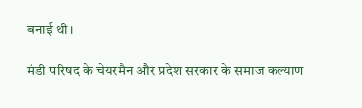बनाई थी।

मंडी परिषद के चेयरमैन और प्रदेश सरकार के समाज कल्याण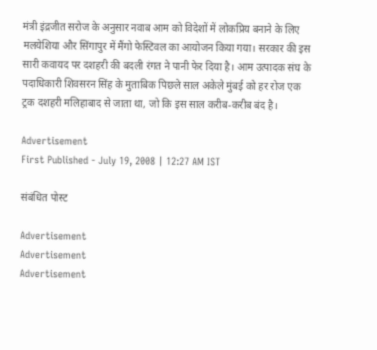मंत्री इंद्रजीत सरोज के अनुसार नवाब आम को विदेशों में लोकप्रिय बनाने के लिए मलयेशिया और सिंगापुर में मैंगो फेस्टिवल का आयोजन किया गया। सरकार की इस सारी कवायद पर दशहरी की बदली रंगत ने पानी फेर दिया है। आम उत्पादक संघ के पदाधिकारी शिवसरन सिंह के मुताबिक पिछले साल अकेले मुंबई को हर रोज एक ट्रक दशहरी मलिहाबाद से जाता था, जो कि इस साल करीब-करीब बंद है।

Advertisement
First Published - July 19, 2008 | 12:27 AM IST

संबंधित पोस्ट

Advertisement
Advertisement
Advertisement